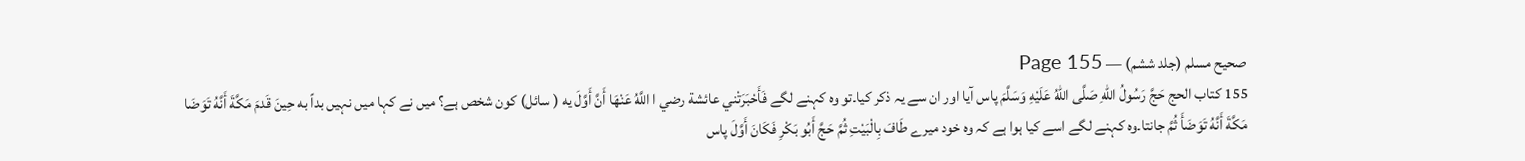صحیح مسلم (جلد ششم) — Page 155
155 كتاب الحج حَجَّ رَسُولُ اللهِ صَلَّى اللهُ عَلَيْهِ وَسَلَّمَ پاس آیا اور ان سے یہ ذکر کیا۔تو وہ کہنے لگے فَأَحْبَرَتْني عائشة رضي ا اللَّهُ عَنْهَا أَنَّ أَوَّلَ يه ( سائل) کون شخص ہے؟ میں نے کہا میں نہیں بداً به حِينَ قَدمَ مَكَّةَ أَنَّهُ تَوَضَا مَكَّةَ أَنَّهُ تَوَضَأَ ثُمَّ جانتا۔وہ کہنے لگے اسے کیا ہوا ہے کہ وہ خود میرے طَافَ بِالْبَيْتِ ثُمَّ حَجَّ أَبُو بَكْرِ فَكَانَ أَوَّلَ پاس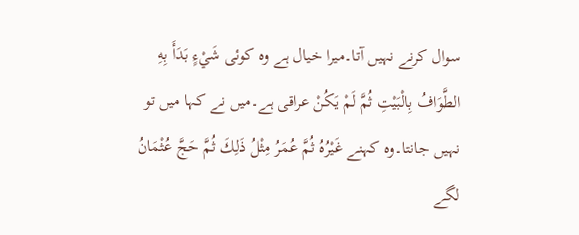سوال کرنے نہیں آتا۔میرا خیال ہے وہ کوئی شَيْءٍ بَدَأَ بِهِ الطَّوَافُ بِالْبَيْتِ ثُمَّ لَمْ يَكُنْ عراقی ہے۔میں نے کہا میں تو نہیں جانتا۔وہ کہنے غَيْرُهُ ثُمَّ عُمَرُ مِثْلُ ذَلِكَ ثُمَّ حَجَّ عُثْمَانُ لگے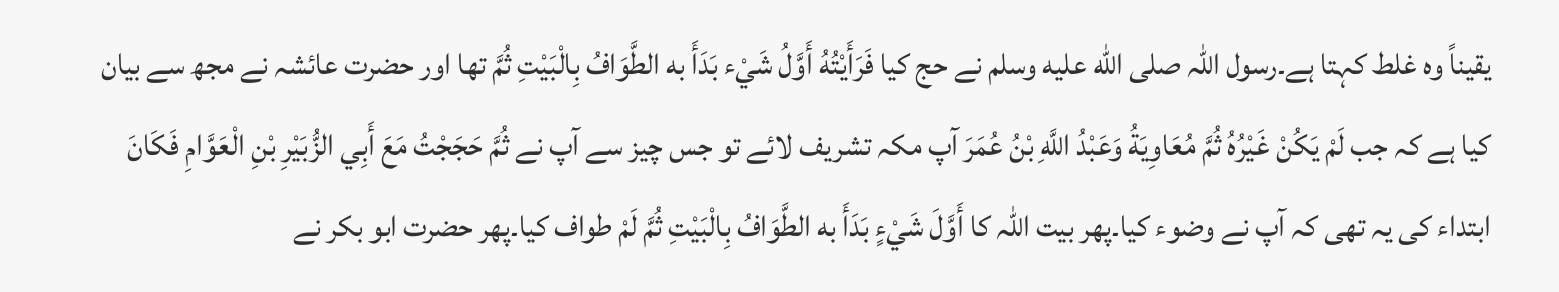یقیناً وہ غلط کہتا ہے۔رسول اللہ صلى الله عليه وسلم نے حج کیا فَرَأَيْتُهُ أَوَّلُ شَيْء بَدَأَ به الطَّوَافُ بِالْبَيْتِ ثُمَّ تھا اور حضرت عائشہ نے مجھ سے بیان کیا ہے کہ جب لَمْ يَكُنْ غَيْرُهُ ثُمَّ مُعَاوِيَةُ وَعَبْدُ اللَّهِ بْنُ عُمَرَ آپ مکہ تشریف لائے تو جس چیز سے آپ نے ثُمَّ حَجَجْتُ مَعَ أَبِي الزُّبَيْرِ بْنِ الْعَوَّامِ فَكَانَ ابتداء کی یہ تھی کہ آپ نے وضوء کیا۔پھر بیت اللہ کا أَوَّلَ شَيْءٍ بَدَأَ به الطَّوَافُ بِالْبَيْتِ ثُمَّ لَمْ طواف کیا۔پھر حضرت ابو بکر نے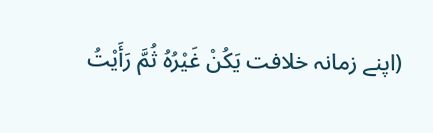(اپنے زمانہ خلافت يَكُنْ غَيْرُهُ ثُمَّ رَأَيْتُ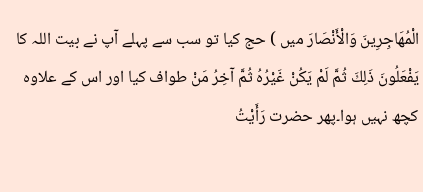الْمُهَاجِرِينَ وَالْأَنْصَارَ میں ) حج کیا تو سب سے پہلے آپ نے بیت اللہ کا يَفْعَلُونَ ذَلِكَ ثُمَّ لَمْ يَكُنْ غَيْرُهُ ثُمَّ آخِرُ مَنْ طواف کیا اور اس کے علاوہ کچھ نہیں ہوا۔پھر حضرت رَأَيْتُ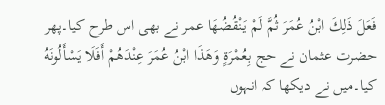فَعَلَ ذَلِكَ ابْنُ عُمَرَ ثُمَّ لَمْ يَنْقُضُهَا عمر نے بھی اس طرح کیا۔پھر حضرت عثمان نے حج بِعُمْرَةٍ وَهَذَا ابْنُ عُمَرَ عِنْدَهُمْ أَفَلَا يَسْأَلُونَهُ کیا۔میں نے دیکھا کہ انہوں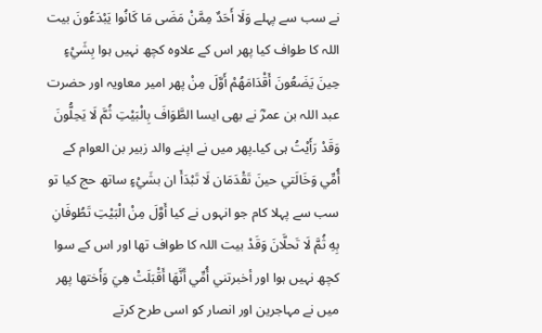نے سب سے پہلے وَلَا أَحَدٌ مِمَّنْ مَضَى مَا كَانُوا يَبْدَعُونَ بیت اللہ کا طواف کیا پھر اس کے علاوہ کچھ نہیں ہوا بِشَيْءٍ حِينَ يَضَعُونَ أَقْدَامَهُمْ أَوَّلَ مِنْ پھر امیر معاویہ اور حضرت عبد اللہ بن عمرؓ نے بھی ایسا الطَّوَافَ بِالْبَيْتِ ثُمَّ لَا يَحِلُّونَ وَقَدْ رَأَيْتُ ہی کیا۔پھر میں نے اپنے والد زبیر بن العوام کے أُمِّي وَخَالَتي حينَ تَقْدَمَان لَا تَبْدَأَ ان بشَيْءٍ ساتھ حج کیا تو سب سے پہلا کام جو انہوں نے کیا أَوَّلَ مِنْ الْبَيْتِ تَطُوفَانِ بِهِ ثُمَّ لَا تَحلَّانَ وَقَدْ بیت اللہ کا طواف تھا اور اس کے سوا کچھ نہیں ہوا اور أخبرتني أُمِّي أَنَّهَا أَقْبَلَتْ هِيَ وَأَختها پھر میں نے مہاجرین اور انصار کو اسی طرح کرتے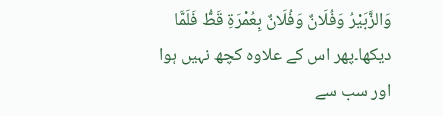وَالزَّبَيْرُ وَفُلَانٌ وَفُلَانٌ بِعُمْرَةِ قَطُّ فَلَمَّا دیکھا۔پھر اس کے علاوہ کچھ نہیں ہوا اور سب سے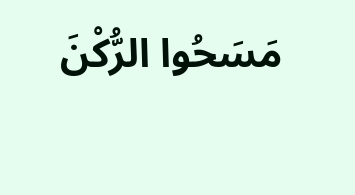مَسَحُوا الرُّكْنَ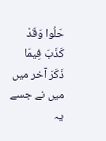حَلُوا وَقَدْ كَذَبَ فِيمَا ذَكَرَ آخر میں میں نے جسے یہ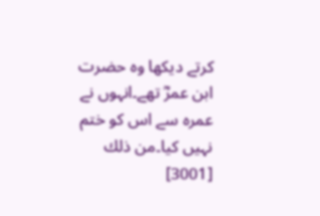کرتے دیکھا وہ حضرت ابن عمرؓ تھے۔انہوں نے عمرہ سے اس کو ختم نہیں کیا۔من ذلك [3001]